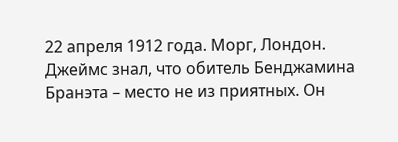22 апреля 1912 года. Морг, Лондон.
Джеймс знал, что обитель Бенджамина Бранэта – место не из приятных. Он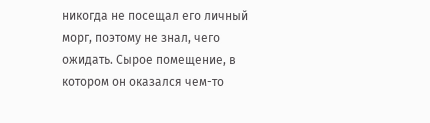никогда не посещал его личный морг, поэтому не знал, чего ожидать. Сырое помещение, в котором он оказался чем-то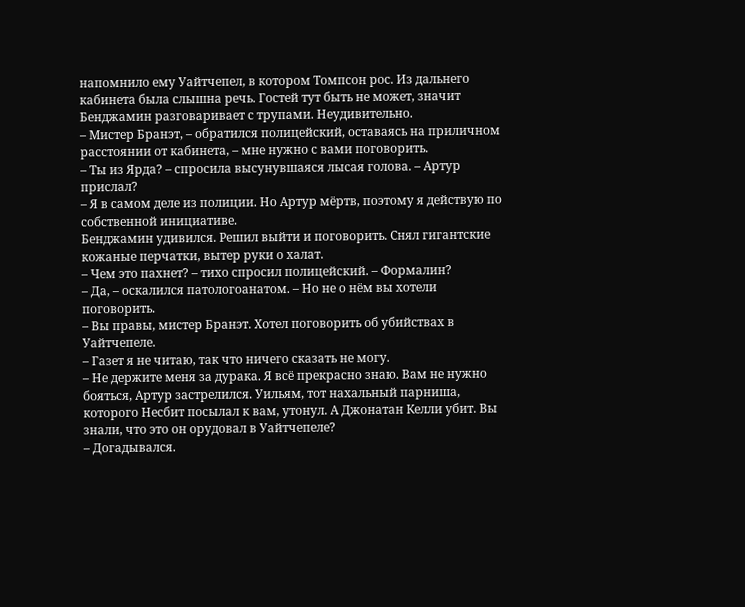напомнило ему Уайтчепел, в котором Томпсон рос. Из дальнего кабинета была слышна речь. Гостей тут быть не может, значит Бенджамин разговаривает с трупами. Неудивительно.
– Мистер Бранэт, – обратился полицейский, оставаясь на приличном расстоянии от кабинета, – мне нужно с вами поговорить.
– Ты из Ярда? – спросила высунувшаяся лысая голова. – Артур прислал?
– Я в самом деле из полиции. Но Артур мёртв, поэтому я действую по собственной инициативе.
Бенджамин удивился. Решил выйти и поговорить. Снял гигантские кожаные перчатки, вытер руки о халат.
– Чем это пахнет? – тихо спросил полицейский. – Формалин?
– Да, – оскалился патологоанатом. – Но не о нём вы хотели поговорить.
– Вы правы, мистер Бранэт. Хотел поговорить об убийствах в Уайтчепеле.
– Газет я не читаю, так что ничего сказать не могу.
– Не держите меня за дурака. Я всё прекрасно знаю. Вам не нужно бояться, Артур застрелился. Уильям, тот нахальный парниша, которого Несбит посылал к вам, утонул. А Джонатан Келли убит. Вы знали, что это он орудовал в Уайтчепеле?
– Догадывался.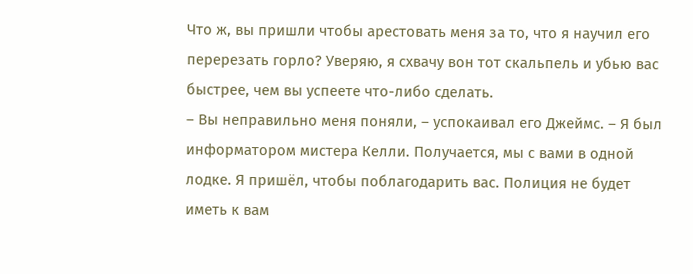Что ж, вы пришли чтобы арестовать меня за то, что я научил его перерезать горло? Уверяю, я схвачу вон тот скальпель и убью вас быстрее, чем вы успеете что-либо сделать.
– Вы неправильно меня поняли, – успокаивал его Джеймс. – Я был информатором мистера Келли. Получается, мы с вами в одной лодке. Я пришёл, чтобы поблагодарить вас. Полиция не будет иметь к вам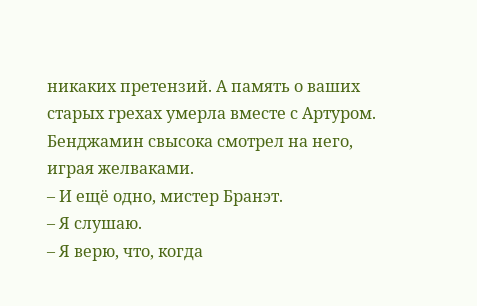никаких претензий. А память о ваших старых грехах умерла вместе с Артуром.
Бенджамин свысока смотрел на него, играя желваками.
– И ещё одно, мистер Бранэт.
– Я слушаю.
– Я верю, что, когда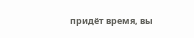придёт время, вы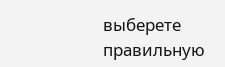выберете правильную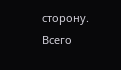сторону. Всего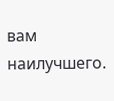вам наилучшего.